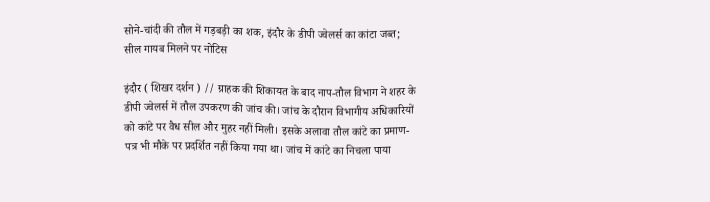सोने-चांदी की तौल में गड़बड़ी का शक, इंदौर के डीपी ज्वेलर्स का कांटा जब्त; सील गायब मिलने पर नोटिस

इंदौर ( शिखर दर्शन ) // ग्राहक की शिकायत के बाद नाप-तौल विभाग ने शहर के डीपी ज्वेलर्स में तौल उपकरण की जांच की। जांच के दौरान विभागीय अधिकारियों को कांटे पर वैध सील और मुहर नहीं मिली। इसके अलावा तौल कांटे का प्रमाण-पत्र भी मौके पर प्रदर्शित नहीं किया गया था। जांच में कांटे का निचला पाया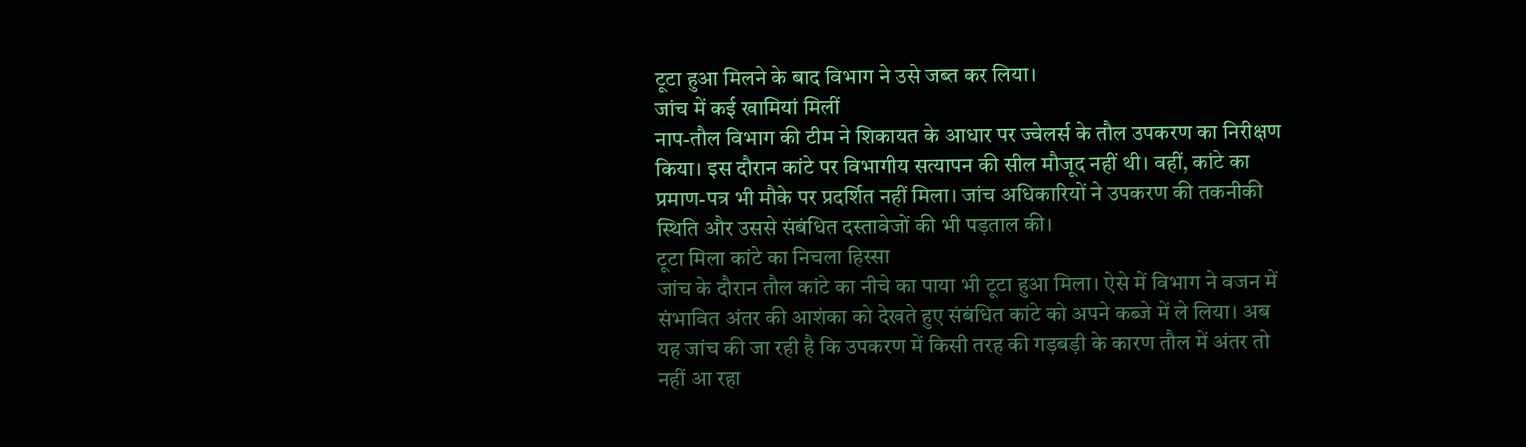टूटा हुआ मिलने के बाद विभाग ने उसे जब्त कर लिया।
जांच में कई खामियां मिलीं
नाप-तौल विभाग की टीम ने शिकायत के आधार पर ज्वेलर्स के तौल उपकरण का निरीक्षण किया। इस दौरान कांटे पर विभागीय सत्यापन की सील मौजूद नहीं थी। वहीं, कांटे का प्रमाण-पत्र भी मौके पर प्रदर्शित नहीं मिला। जांच अधिकारियों ने उपकरण की तकनीकी स्थिति और उससे संबंधित दस्तावेजों की भी पड़ताल की।
टूटा मिला कांटे का निचला हिस्सा
जांच के दौरान तौल कांटे का नीचे का पाया भी टूटा हुआ मिला। ऐसे में विभाग ने वजन में संभावित अंतर की आशंका को देखते हुए संबंधित कांटे को अपने कब्जे में ले लिया। अब यह जांच की जा रही है कि उपकरण में किसी तरह की गड़बड़ी के कारण तौल में अंतर तो नहीं आ रहा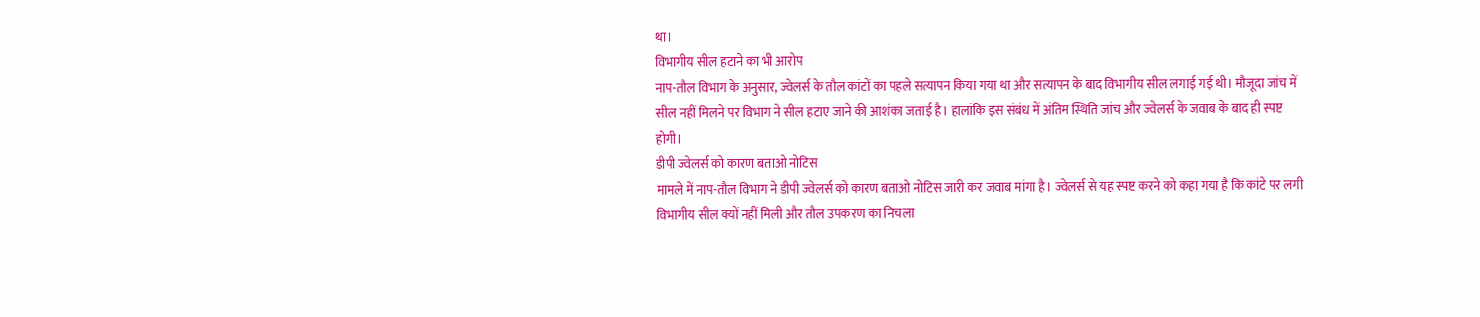था।
विभागीय सील हटाने का भी आरोप
नाप-तौल विभाग के अनुसार, ज्वेलर्स के तौल कांटों का पहले सत्यापन किया गया था और सत्यापन के बाद विभागीय सील लगाई गई थी। मौजूदा जांच में सील नहीं मिलने पर विभाग ने सील हटाए जाने की आशंका जताई है। हालांकि इस संबंध में अंतिम स्थिति जांच और ज्वेलर्स के जवाब के बाद ही स्पष्ट होगी।
डीपी ज्वेलर्स को कारण बताओ नोटिस
मामले में नाप-तौल विभाग ने डीपी ज्वेलर्स को कारण बताओ नोटिस जारी कर जवाब मांगा है। ज्वेलर्स से यह स्पष्ट करने को कहा गया है कि कांटे पर लगी विभागीय सील क्यों नहीं मिली और तौल उपकरण का निचला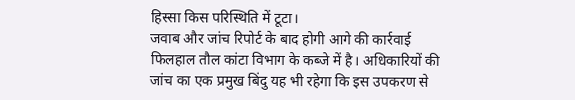हिस्सा किस परिस्थिति में टूटा।
जवाब और जांच रिपोर्ट के बाद होगी आगे की कार्रवाई
फिलहाल तौल कांटा विभाग के कब्जे में है। अधिकारियों की जांच का एक प्रमुख बिंदु यह भी रहेगा कि इस उपकरण से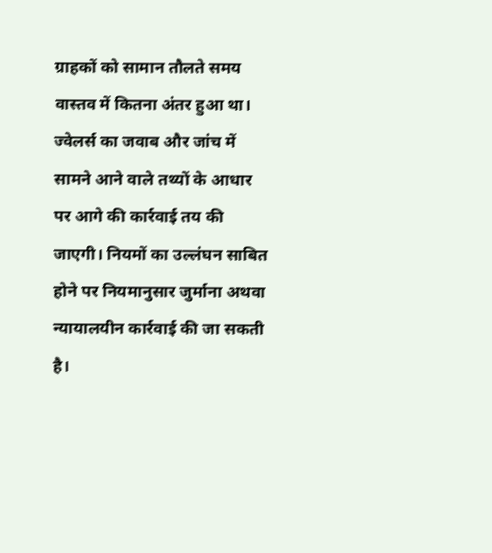ग्राहकों को सामान तौलते समय वास्तव में कितना अंतर हुआ था। ज्वेलर्स का जवाब और जांच में सामने आने वाले तथ्यों के आधार पर आगे की कार्रवाई तय की जाएगी। नियमों का उल्लंघन साबित होने पर नियमानुसार जुर्माना अथवा न्यायालयीन कार्रवाई की जा सकती है।